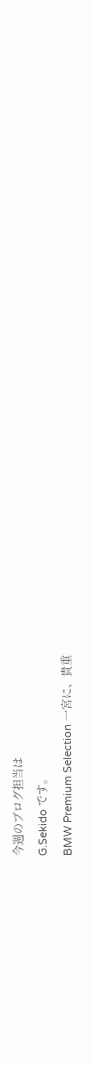今週のブログ担当は
G.Sekido です。
BMW Premium Selection 一宮に、貴重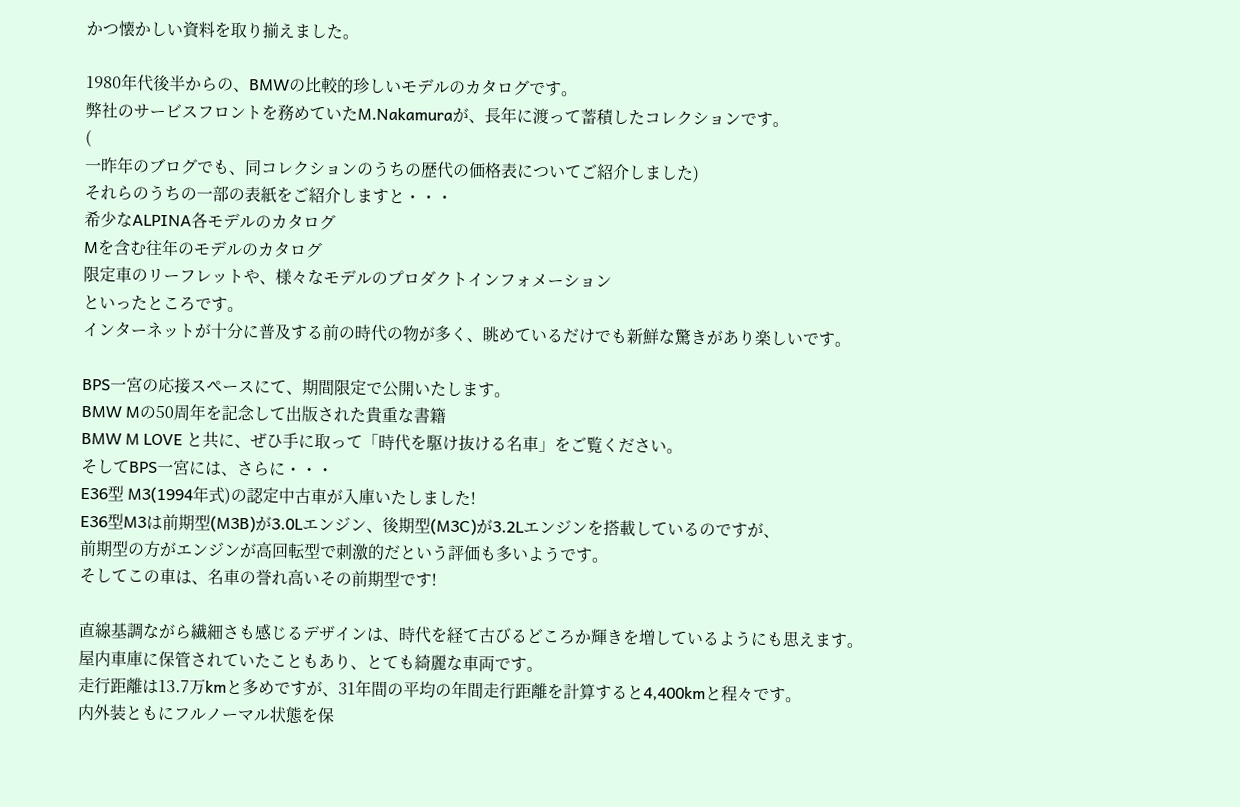かつ懐かしい資料を取り揃えました。

1980年代後半からの、BMWの比較的珍しいモデルのカタログです。
弊社のサービスフロントを務めていたM.Nakamuraが、長年に渡って蓄積したコレクションです。
(
一昨年のブログでも、同コレクションのうちの歴代の価格表についてご紹介しました)
それらのうちの一部の表紙をご紹介しますと・・・
希少なALPINA各モデルのカタログ
Mを含む往年のモデルのカタログ
限定車のリーフレットや、様々なモデルのプロダクトインフォメーション
といったところです。
インターネットが十分に普及する前の時代の物が多く、眺めているだけでも新鮮な驚きがあり楽しいです。

BPS一宮の応接スペースにて、期間限定で公開いたします。
BMW Mの50周年を記念して出版された貴重な書籍
BMW M LOVE と共に、ぜひ手に取って「時代を駆け抜ける名車」をご覧ください。
そしてBPS一宮には、さらに・・・
E36型 M3(1994年式)の認定中古車が入庫いたしました!
E36型M3は前期型(M3B)が3.0Lエンジン、後期型(M3C)が3.2Lエンジンを搭載しているのですが、
前期型の方がエンジンが高回転型で刺激的だという評価も多いようです。
そしてこの車は、名車の誉れ高いその前期型です!

直線基調ながら繊細さも感じるデザインは、時代を経て古びるどころか輝きを増しているようにも思えます。
屋内車庫に保管されていたこともあり、とても綺麗な車両です。
走行距離は13.7万kmと多めですが、31年間の平均の年間走行距離を計算すると4,400kmと程々です。
内外装ともにフルノーマル状態を保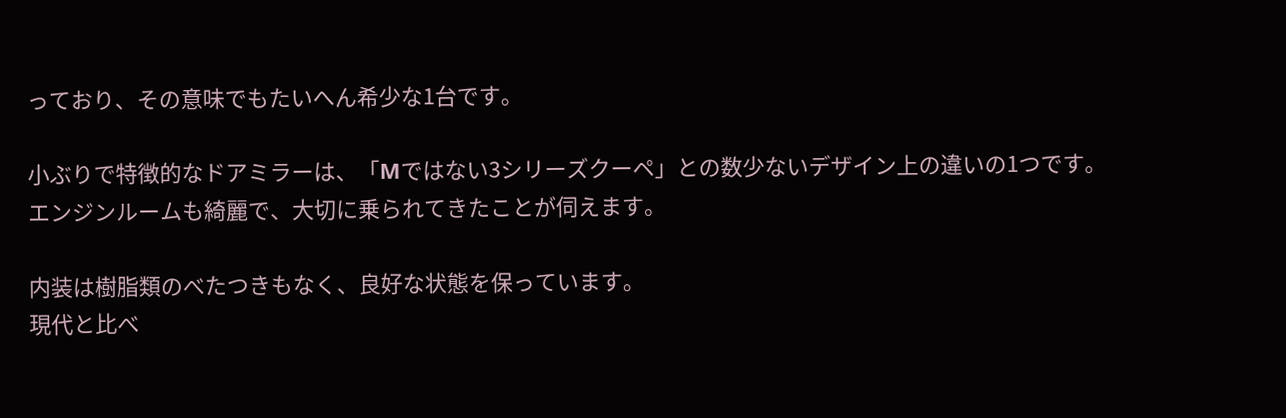っており、その意味でもたいへん希少な1台です。

小ぶりで特徴的なドアミラーは、「Mではない3シリーズクーペ」との数少ないデザイン上の違いの1つです。
エンジンルームも綺麗で、大切に乗られてきたことが伺えます。

内装は樹脂類のべたつきもなく、良好な状態を保っています。
現代と比べ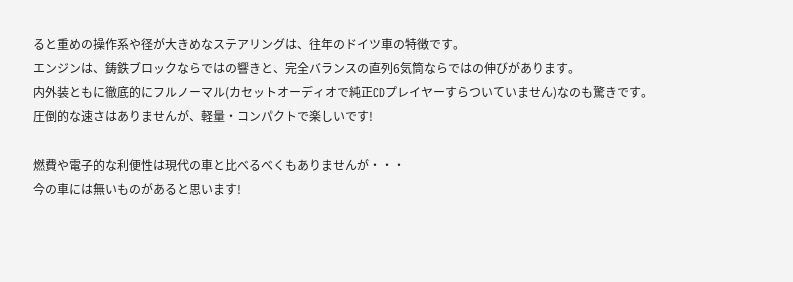ると重めの操作系や径が大きめなステアリングは、往年のドイツ車の特徴です。
エンジンは、鋳鉄ブロックならではの響きと、完全バランスの直列6気筒ならではの伸びがあります。
内外装ともに徹底的にフルノーマル(カセットオーディオで純正CDプレイヤーすらついていません)なのも驚きです。
圧倒的な速さはありませんが、軽量・コンパクトで楽しいです!

燃費や電子的な利便性は現代の車と比べるべくもありませんが・・・
今の車には無いものがあると思います!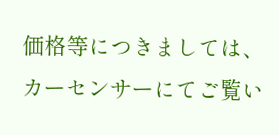価格等につきましては、
カーセンサーにてご覧い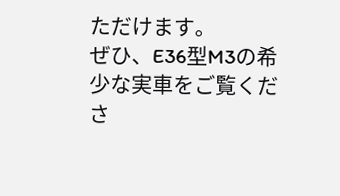ただけます。
ぜひ、E36型M3の希少な実車をご覧くださ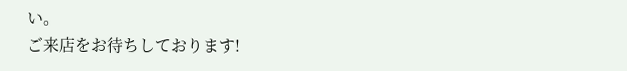い。
ご来店をお待ちしております!